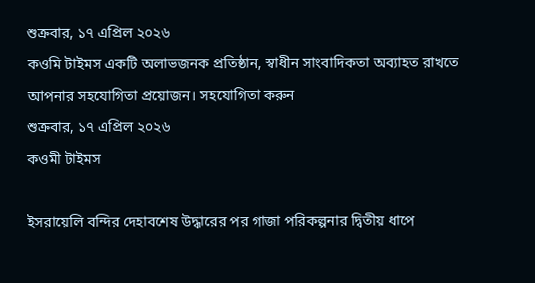শুক্রবার, ১৭ এপ্রিল ২০২৬
কওমি টাইমস একটি অলাভজনক প্রতিষ্ঠান, স্বাধীন সাংবাদিকতা অব্যাহত রাখতে আপনার সহযোগিতা প্রয়োজন। সহযোগিতা করুন
শুক্রবার, ১৭ এপ্রিল ২০২৬
কওমী টাইমস

ইসরায়েলি বন্দির দেহাবশেষ উদ্ধারের পর গাজা পরিকল্পনার দ্বিতীয় ধাপে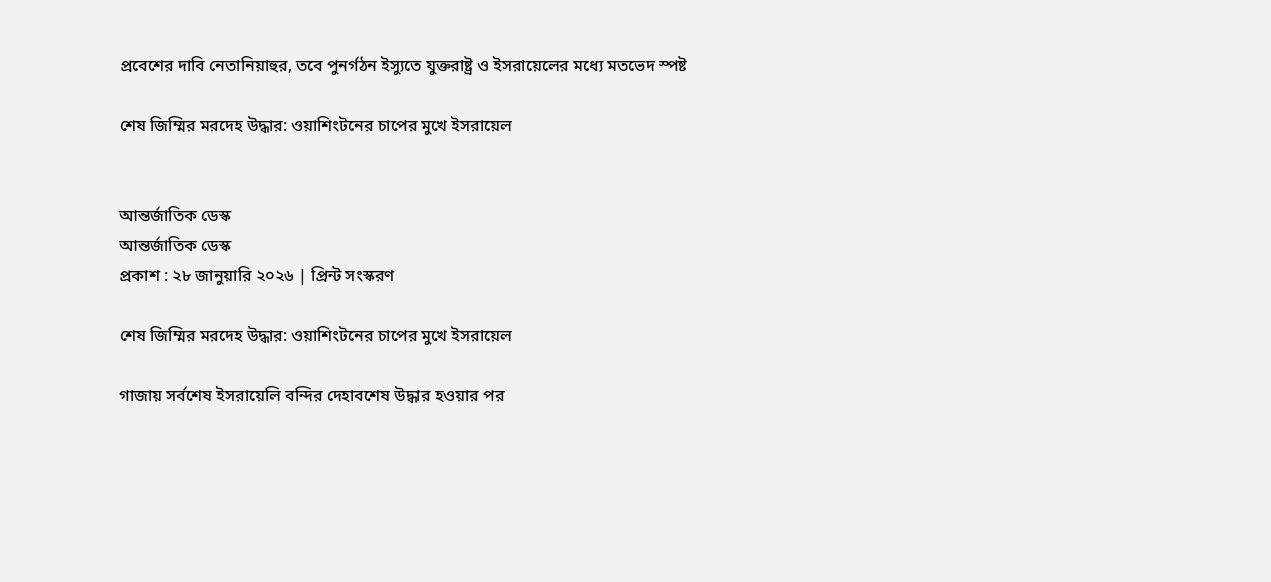প্রবেশের দাবি নেতানিয়াহুর, তবে পুনর্গঠন ইস্যুতে যুক্তরাষ্ট্র ও ইসরায়েলের মধ্যে মতভেদ স্পষ্ট

শেষ জিম্মির মরদেহ উদ্ধার: ওয়াশিংটনের চাপের মুখে ইসরায়েল


আন্তর্জাতিক ডেস্ক
আন্তর্জাতিক ডেস্ক
প্রকাশ : ২৮ জানুয়ারি ২০২৬ | প্রিন্ট সংস্করণ

শেষ জিম্মির মরদেহ উদ্ধার: ওয়াশিংটনের চাপের মুখে ইসরায়েল

গাজায় সর্বশেষ ইসরায়েলি বন্দির দেহাবশেষ উদ্ধার হওয়ার পর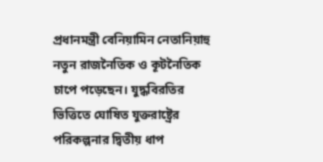প্রধানমন্ত্রী বেনিয়ামিন নেতানিয়াহু নতুন রাজনৈতিক ও কূটনৈতিক চাপে পড়েছেন। যুদ্ধবিরতির ভিত্তিতে ঘোষিত যুক্তরাষ্ট্রের পরিকল্পনার দ্বিতীয় ধাপ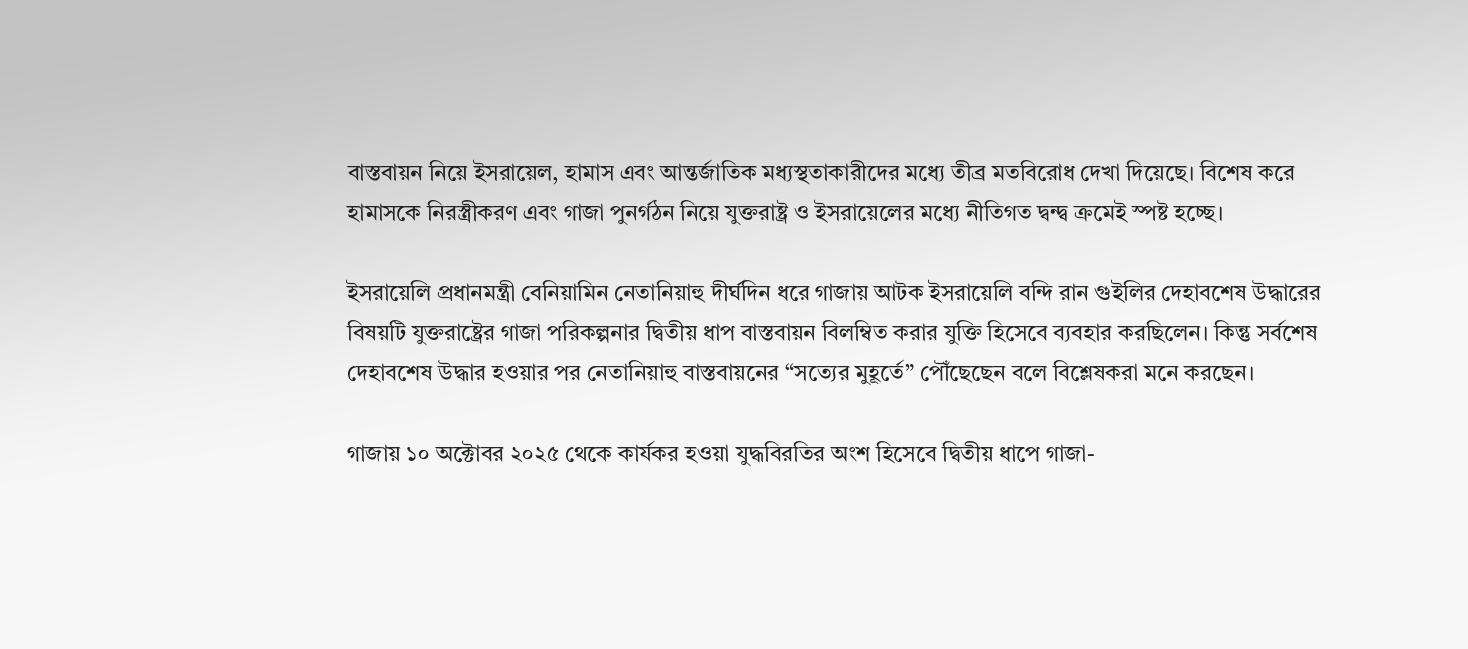বাস্তবায়ন নিয়ে ইসরায়েল, হামাস এবং আন্তর্জাতিক মধ্যস্থতাকারীদের মধ্যে তীব্র মতবিরোধ দেখা দিয়েছে। বিশেষ করে হামাসকে নিরস্ত্রীকরণ এবং গাজা পুনর্গঠন নিয়ে যুক্তরাষ্ট্র ও ইসরায়েলের মধ্যে নীতিগত দ্বন্দ্ব ক্রমেই স্পষ্ট হচ্ছে।

ইসরায়েলি প্রধানমন্ত্রী বেনিয়ামিন নেতানিয়াহু দীর্ঘদিন ধরে গাজায় আটক ইসরায়েলি বন্দি রান গুইলির দেহাবশেষ উদ্ধারের বিষয়টি যুক্তরাষ্ট্রের গাজা পরিকল্পনার দ্বিতীয় ধাপ বাস্তবায়ন বিলম্বিত করার যুক্তি হিসেবে ব্যবহার করছিলেন। কিন্তু সর্বশেষ দেহাবশেষ উদ্ধার হওয়ার পর নেতানিয়াহু বাস্তবায়নের “সত্যের মুহূর্তে” পৌঁছেছেন বলে বিশ্লেষকরা মনে করছেন।

গাজায় ১০ অক্টোবর ২০২৫ থেকে কার্যকর হওয়া যুদ্ধবিরতির অংশ হিসেবে দ্বিতীয় ধাপে গাজা-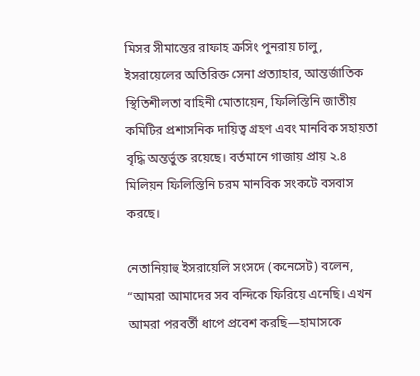মিসর সীমান্তের রাফাহ ক্রসিং পুনরায় চালু, ইসরায়েলের অতিরিক্ত সেনা প্রত্যাহার, আন্তর্জাতিক স্থিতিশীলতা বাহিনী মোতায়েন, ফিলিস্তিনি জাতীয় কমিটির প্রশাসনিক দায়িত্ব গ্রহণ এবং মানবিক সহায়তা বৃদ্ধি অন্তর্ভুক্ত রয়েছে। বর্তমানে গাজায় প্রায় ২.৪ মিলিয়ন ফিলিস্তিনি চরম মানবিক সংকটে বসবাস করছে।

নেতানিয়াহু ইসরায়েলি সংসদে (কনেসেট) বলেন, “আমরা আমাদের সব বন্দিকে ফিরিয়ে এনেছি। এখন আমরা পরবর্তী ধাপে প্রবেশ করছি—হামাসকে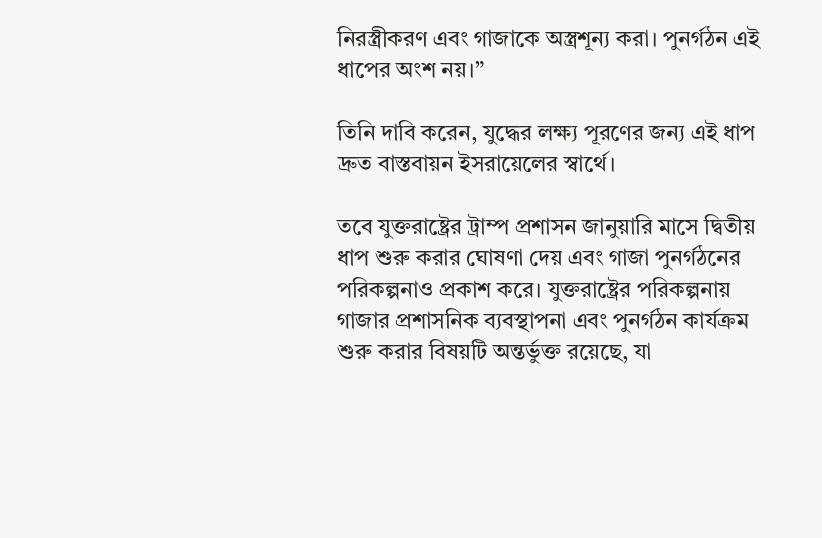নিরস্ত্রীকরণ এবং গাজাকে অস্ত্রশূন্য করা। পুনর্গঠন এই ধাপের অংশ নয়।”

তিনি দাবি করেন, যুদ্ধের লক্ষ্য পূরণের জন্য এই ধাপ দ্রুত বাস্তবায়ন ইসরায়েলের স্বার্থে।

তবে যুক্তরাষ্ট্রের ট্রাম্প প্রশাসন জানুয়ারি মাসে দ্বিতীয় ধাপ শুরু করার ঘোষণা দেয় এবং গাজা পুনর্গঠনের পরিকল্পনাও প্রকাশ করে। যুক্তরাষ্ট্রের পরিকল্পনায় গাজার প্রশাসনিক ব্যবস্থাপনা এবং পুনর্গঠন কার্যক্রম শুরু করার বিষয়টি অন্তর্ভুক্ত রয়েছে, যা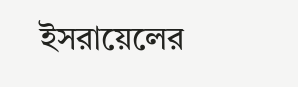ইসরায়েলের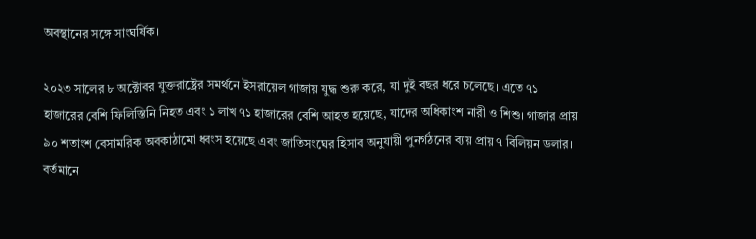অবস্থানের সঙ্গে সাংঘর্ষিক।

২০২৩ সালের ৮ অক্টোবর যুক্তরাষ্ট্রের সমর্থনে ইসরায়েল গাজায় যুদ্ধ শুরু করে, যা দুই বছর ধরে চলেছে। এতে ৭১ হাজারের বেশি ফিলিস্তিনি নিহত এবং ১ লাখ ৭১ হাজারের বেশি আহত হয়েছে, যাদের অধিকাংশ নারী ও শিশু। গাজার প্রায় ৯০ শতাংশ বেসামরিক অবকাঠামো ধ্বংস হয়েছে এবং জাতিসংঘের হিসাব অনুযায়ী পুনর্গঠনের ব্যয় প্রায় ৭ বিলিয়ন ডলার। বর্তমানে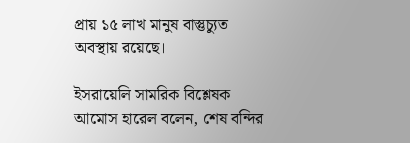প্রায় ১৫ লাখ মানুষ বাস্তুচ্যুত অবস্থায় রয়েছে।

ইসরায়েলি সামরিক বিশ্লেষক আমোস হারেল বলেন, শেষ বন্দির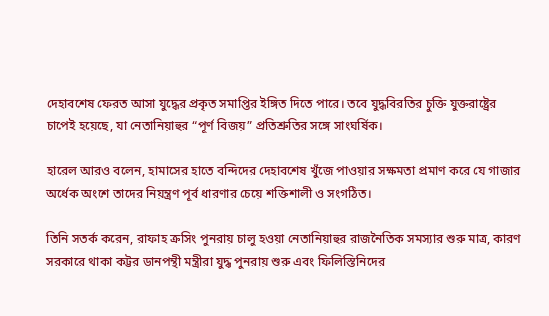দেহাবশেষ ফেরত আসা যুদ্ধের প্রকৃত সমাপ্তির ইঙ্গিত দিতে পারে। তবে যুদ্ধবিরতির চুক্তি যুক্তরাষ্ট্রের চাপেই হয়েছে, যা নেতানিয়াহুর “পূর্ণ বিজয়” প্রতিশ্রুতির সঙ্গে সাংঘর্ষিক।

হারেল আরও বলেন, হামাসের হাতে বন্দিদের দেহাবশেষ খুঁজে পাওয়ার সক্ষমতা প্রমাণ করে যে গাজার অর্ধেক অংশে তাদের নিয়ন্ত্রণ পূর্ব ধারণার চেয়ে শক্তিশালী ও সংগঠিত।

তিনি সতর্ক করেন, রাফাহ ক্রসিং পুনরায় চালু হওয়া নেতানিয়াহুর রাজনৈতিক সমস্যার শুরু মাত্র, কারণ সরকারে থাকা কট্টর ডানপন্থী মন্ত্রীরা যুদ্ধ পুনরায় শুরু এবং ফিলিস্তিনিদের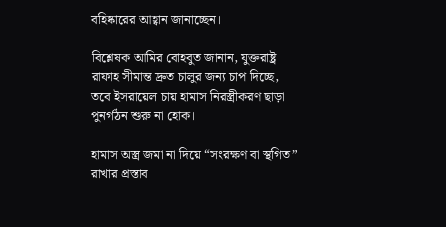বহিষ্কারের আহ্বান জানাচ্ছেন।

বিশ্লেষক আমির বোহবুত জানান, যুক্তরাষ্ট্র রাফাহ সীমান্ত দ্রুত চালুর জন্য চাপ দিচ্ছে, তবে ইসরায়েল চায় হামাস নিরস্ত্রীকরণ ছাড়া পুনর্গঠন শুরু না হোক।

হামাস অস্ত্র জমা না দিয়ে “সংরক্ষণ বা স্থগিত” রাখার প্রস্তাব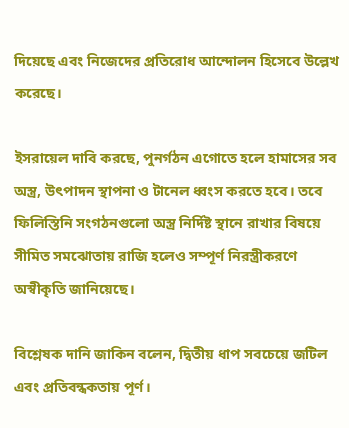দিয়েছে এবং নিজেদের প্রতিরোধ আন্দোলন হিসেবে উল্লেখ করেছে।

ইসরায়েল দাবি করছে, পুনর্গঠন এগোতে হলে হামাসের সব অস্ত্র, উৎপাদন স্থাপনা ও টানেল ধ্বংস করতে হবে। তবে ফিলিস্তিনি সংগঠনগুলো অস্ত্র নির্দিষ্ট স্থানে রাখার বিষয়ে সীমিত সমঝোতায় রাজি হলেও সম্পূর্ণ নিরস্ত্রীকরণে অস্বীকৃতি জানিয়েছে।

বিশ্লেষক দানি জাকিন বলেন, দ্বিতীয় ধাপ সবচেয়ে জটিল এবং প্রতিবন্ধকতায় পূর্ণ।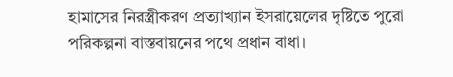হামাসের নিরস্ত্রীকরণ প্রত্যাখ্যান ইসরায়েলের দৃষ্টিতে পুরো পরিকল্পনা বাস্তবায়নের পথে প্রধান বাধা।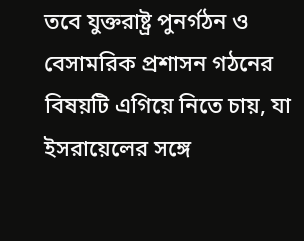তবে যুক্তরাষ্ট্র পুনর্গঠন ও বেসামরিক প্রশাসন গঠনের বিষয়টি এগিয়ে নিতে চায়, যা ইসরায়েলের সঙ্গে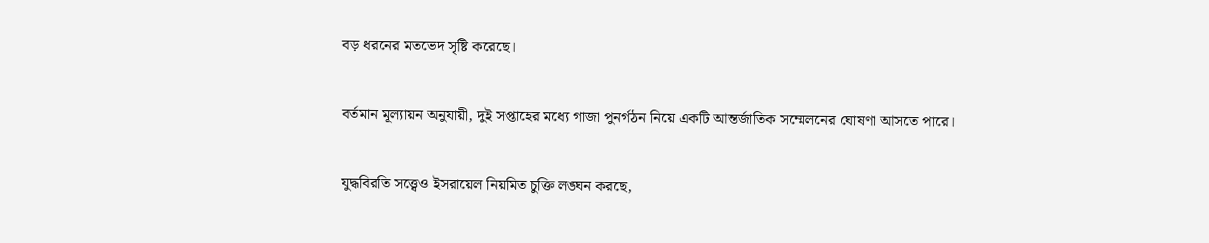বড় ধরনের মতভেদ সৃষ্টি করেছে।

বর্তমান মূল্যায়ন অনুযায়ী, দুই সপ্তাহের মধ্যে গাজা পুনর্গঠন নিয়ে একটি আন্তর্জাতিক সম্মেলনের ঘোষণা আসতে পারে।

যুদ্ধবিরতি সত্ত্বেও ইসরায়েল নিয়মিত চুক্তি লঙ্ঘন করছে,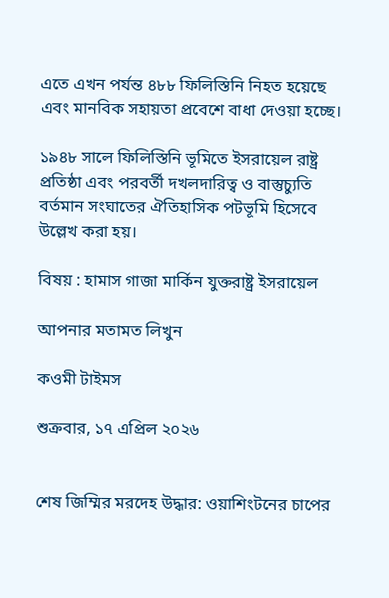এতে এখন পর্যন্ত ৪৮৮ ফিলিস্তিনি নিহত হয়েছে এবং মানবিক সহায়তা প্রবেশে বাধা দেওয়া হচ্ছে।

১৯৪৮ সালে ফিলিস্তিনি ভূমিতে ইসরায়েল রাষ্ট্র প্রতিষ্ঠা এবং পরবর্তী দখলদারিত্ব ও বাস্তুচ্যুতি বর্তমান সংঘাতের ঐতিহাসিক পটভূমি হিসেবে উল্লেখ করা হয়।

বিষয় : হামাস গাজা মার্কিন যুক্তরাষ্ট্র ইসরায়েল

আপনার মতামত লিখুন

কওমী টাইমস

শুক্রবার, ১৭ এপ্রিল ২০২৬


শেষ জিম্মির মরদেহ উদ্ধার: ওয়াশিংটনের চাপের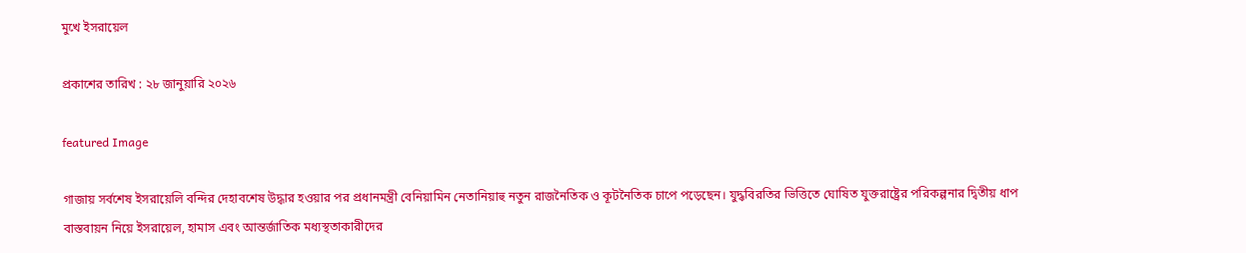মুখে ইসরায়েল

প্রকাশের তারিখ : ২৮ জানুয়ারি ২০২৬

featured Image

গাজায় সর্বশেষ ইসরায়েলি বন্দির দেহাবশেষ উদ্ধার হওয়ার পর প্রধানমন্ত্রী বেনিয়ামিন নেতানিয়াহু নতুন রাজনৈতিক ও কূটনৈতিক চাপে পড়েছেন। যুদ্ধবিরতির ভিত্তিতে ঘোষিত যুক্তরাষ্ট্রের পরিকল্পনার দ্বিতীয় ধাপ বাস্তবায়ন নিয়ে ইসরায়েল, হামাস এবং আন্তর্জাতিক মধ্যস্থতাকারীদের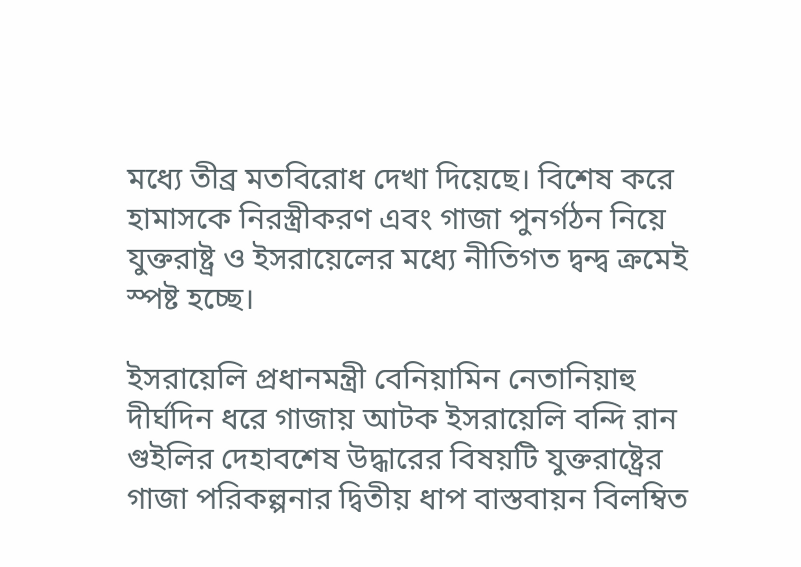মধ্যে তীব্র মতবিরোধ দেখা দিয়েছে। বিশেষ করে হামাসকে নিরস্ত্রীকরণ এবং গাজা পুনর্গঠন নিয়ে যুক্তরাষ্ট্র ও ইসরায়েলের মধ্যে নীতিগত দ্বন্দ্ব ক্রমেই স্পষ্ট হচ্ছে।

ইসরায়েলি প্রধানমন্ত্রী বেনিয়ামিন নেতানিয়াহু দীর্ঘদিন ধরে গাজায় আটক ইসরায়েলি বন্দি রান গুইলির দেহাবশেষ উদ্ধারের বিষয়টি যুক্তরাষ্ট্রের গাজা পরিকল্পনার দ্বিতীয় ধাপ বাস্তবায়ন বিলম্বিত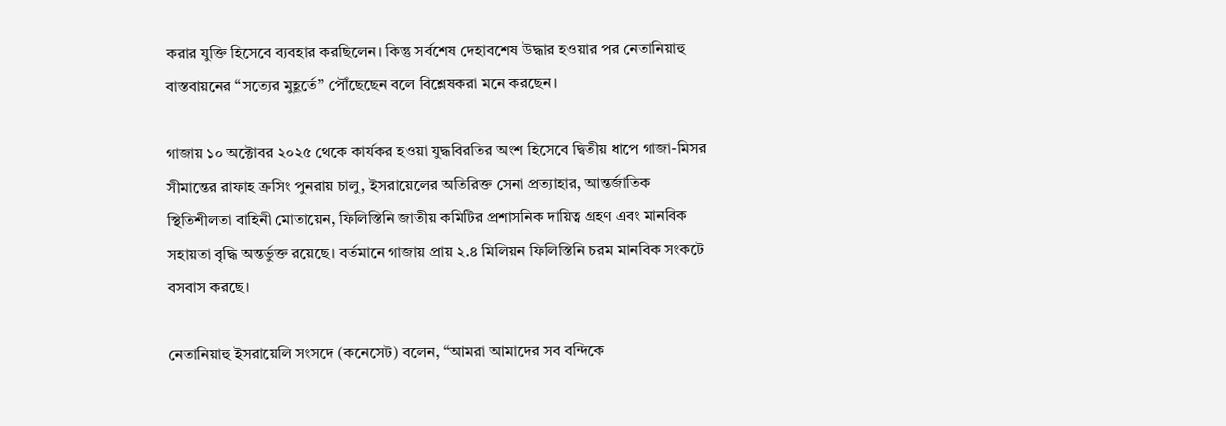করার যুক্তি হিসেবে ব্যবহার করছিলেন। কিন্তু সর্বশেষ দেহাবশেষ উদ্ধার হওয়ার পর নেতানিয়াহু বাস্তবায়নের “সত্যের মুহূর্তে” পৌঁছেছেন বলে বিশ্লেষকরা মনে করছেন।

গাজায় ১০ অক্টোবর ২০২৫ থেকে কার্যকর হওয়া যুদ্ধবিরতির অংশ হিসেবে দ্বিতীয় ধাপে গাজা-মিসর সীমান্তের রাফাহ ক্রসিং পুনরায় চালু, ইসরায়েলের অতিরিক্ত সেনা প্রত্যাহার, আন্তর্জাতিক স্থিতিশীলতা বাহিনী মোতায়েন, ফিলিস্তিনি জাতীয় কমিটির প্রশাসনিক দায়িত্ব গ্রহণ এবং মানবিক সহায়তা বৃদ্ধি অন্তর্ভুক্ত রয়েছে। বর্তমানে গাজায় প্রায় ২.৪ মিলিয়ন ফিলিস্তিনি চরম মানবিক সংকটে বসবাস করছে।

নেতানিয়াহু ইসরায়েলি সংসদে (কনেসেট) বলেন, “আমরা আমাদের সব বন্দিকে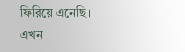ফিরিয়ে এনেছি। এখন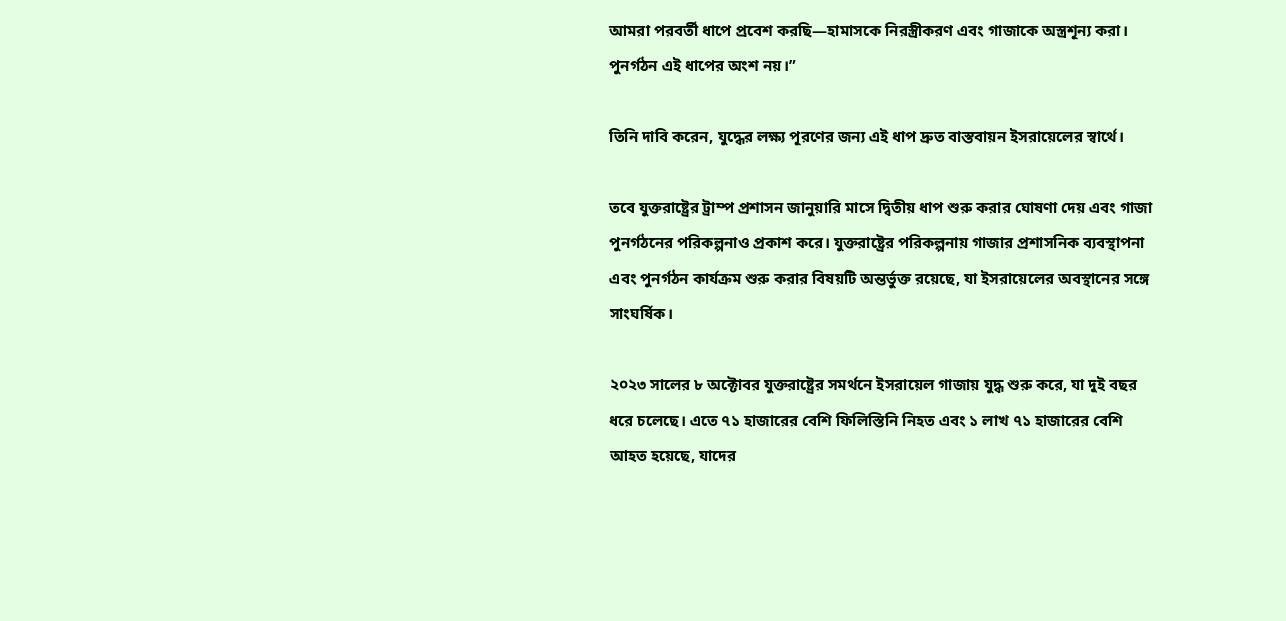আমরা পরবর্তী ধাপে প্রবেশ করছি—হামাসকে নিরস্ত্রীকরণ এবং গাজাকে অস্ত্রশূন্য করা। পুনর্গঠন এই ধাপের অংশ নয়।”

তিনি দাবি করেন, যুদ্ধের লক্ষ্য পূরণের জন্য এই ধাপ দ্রুত বাস্তবায়ন ইসরায়েলের স্বার্থে।

তবে যুক্তরাষ্ট্রের ট্রাম্প প্রশাসন জানুয়ারি মাসে দ্বিতীয় ধাপ শুরু করার ঘোষণা দেয় এবং গাজা পুনর্গঠনের পরিকল্পনাও প্রকাশ করে। যুক্তরাষ্ট্রের পরিকল্পনায় গাজার প্রশাসনিক ব্যবস্থাপনা এবং পুনর্গঠন কার্যক্রম শুরু করার বিষয়টি অন্তর্ভুক্ত রয়েছে, যা ইসরায়েলের অবস্থানের সঙ্গে সাংঘর্ষিক।

২০২৩ সালের ৮ অক্টোবর যুক্তরাষ্ট্রের সমর্থনে ইসরায়েল গাজায় যুদ্ধ শুরু করে, যা দুই বছর ধরে চলেছে। এতে ৭১ হাজারের বেশি ফিলিস্তিনি নিহত এবং ১ লাখ ৭১ হাজারের বেশি আহত হয়েছে, যাদের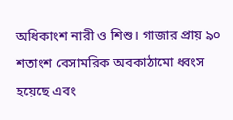অধিকাংশ নারী ও শিশু। গাজার প্রায় ৯০ শতাংশ বেসামরিক অবকাঠামো ধ্বংস হয়েছে এবং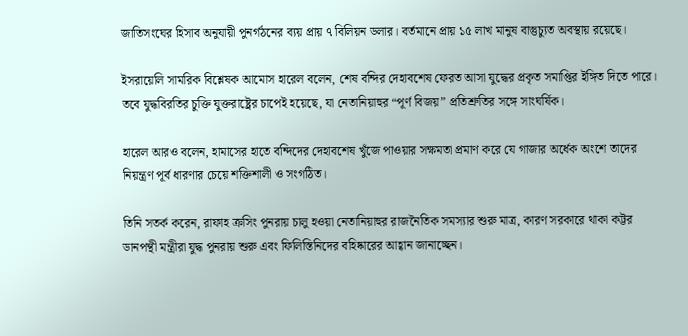জাতিসংঘের হিসাব অনুযায়ী পুনর্গঠনের ব্যয় প্রায় ৭ বিলিয়ন ডলার। বর্তমানে প্রায় ১৫ লাখ মানুষ বাস্তুচ্যুত অবস্থায় রয়েছে।

ইসরায়েলি সামরিক বিশ্লেষক আমোস হারেল বলেন, শেষ বন্দির দেহাবশেষ ফেরত আসা যুদ্ধের প্রকৃত সমাপ্তির ইঙ্গিত দিতে পারে। তবে যুদ্ধবিরতির চুক্তি যুক্তরাষ্ট্রের চাপেই হয়েছে, যা নেতানিয়াহুর “পূর্ণ বিজয়” প্রতিশ্রুতির সঙ্গে সাংঘর্ষিক।

হারেল আরও বলেন, হামাসের হাতে বন্দিদের দেহাবশেষ খুঁজে পাওয়ার সক্ষমতা প্রমাণ করে যে গাজার অর্ধেক অংশে তাদের নিয়ন্ত্রণ পূর্ব ধারণার চেয়ে শক্তিশালী ও সংগঠিত।

তিনি সতর্ক করেন, রাফাহ ক্রসিং পুনরায় চালু হওয়া নেতানিয়াহুর রাজনৈতিক সমস্যার শুরু মাত্র, কারণ সরকারে থাকা কট্টর ডানপন্থী মন্ত্রীরা যুদ্ধ পুনরায় শুরু এবং ফিলিস্তিনিদের বহিষ্কারের আহ্বান জানাচ্ছেন।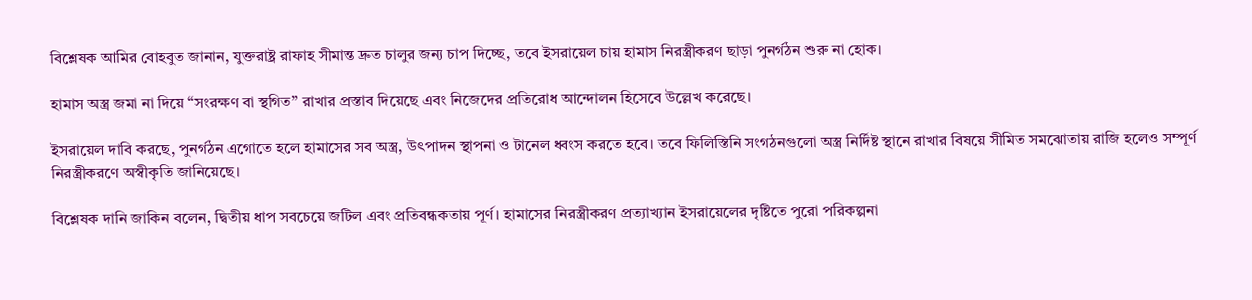বিশ্লেষক আমির বোহবুত জানান, যুক্তরাষ্ট্র রাফাহ সীমান্ত দ্রুত চালুর জন্য চাপ দিচ্ছে, তবে ইসরায়েল চায় হামাস নিরস্ত্রীকরণ ছাড়া পুনর্গঠন শুরু না হোক।

হামাস অস্ত্র জমা না দিয়ে “সংরক্ষণ বা স্থগিত” রাখার প্রস্তাব দিয়েছে এবং নিজেদের প্রতিরোধ আন্দোলন হিসেবে উল্লেখ করেছে।

ইসরায়েল দাবি করছে, পুনর্গঠন এগোতে হলে হামাসের সব অস্ত্র, উৎপাদন স্থাপনা ও টানেল ধ্বংস করতে হবে। তবে ফিলিস্তিনি সংগঠনগুলো অস্ত্র নির্দিষ্ট স্থানে রাখার বিষয়ে সীমিত সমঝোতায় রাজি হলেও সম্পূর্ণ নিরস্ত্রীকরণে অস্বীকৃতি জানিয়েছে।

বিশ্লেষক দানি জাকিন বলেন, দ্বিতীয় ধাপ সবচেয়ে জটিল এবং প্রতিবন্ধকতায় পূর্ণ। হামাসের নিরস্ত্রীকরণ প্রত্যাখ্যান ইসরায়েলের দৃষ্টিতে পুরো পরিকল্পনা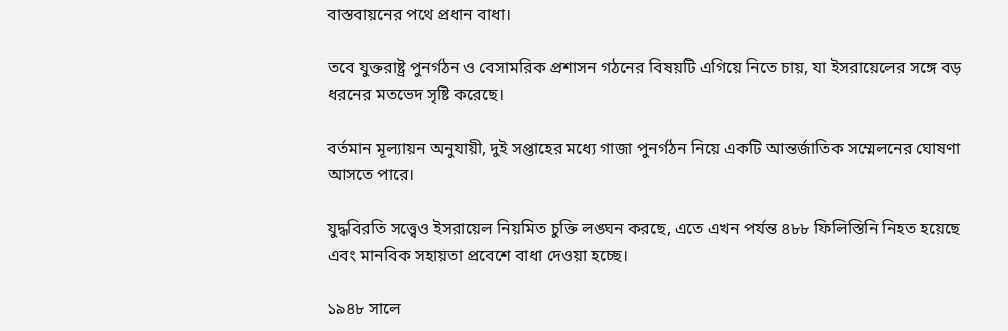বাস্তবায়নের পথে প্রধান বাধা।

তবে যুক্তরাষ্ট্র পুনর্গঠন ও বেসামরিক প্রশাসন গঠনের বিষয়টি এগিয়ে নিতে চায়, যা ইসরায়েলের সঙ্গে বড় ধরনের মতভেদ সৃষ্টি করেছে।

বর্তমান মূল্যায়ন অনুযায়ী, দুই সপ্তাহের মধ্যে গাজা পুনর্গঠন নিয়ে একটি আন্তর্জাতিক সম্মেলনের ঘোষণা আসতে পারে।

যুদ্ধবিরতি সত্ত্বেও ইসরায়েল নিয়মিত চুক্তি লঙ্ঘন করছে, এতে এখন পর্যন্ত ৪৮৮ ফিলিস্তিনি নিহত হয়েছে এবং মানবিক সহায়তা প্রবেশে বাধা দেওয়া হচ্ছে।

১৯৪৮ সালে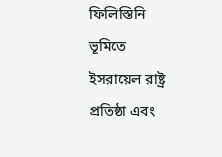ফিলিস্তিনি ভূমিতে ইসরায়েল রাষ্ট্র প্রতিষ্ঠা এবং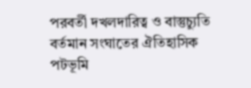পরবর্তী দখলদারিত্ব ও বাস্তুচ্যুতি বর্তমান সংঘাতের ঐতিহাসিক পটভূমি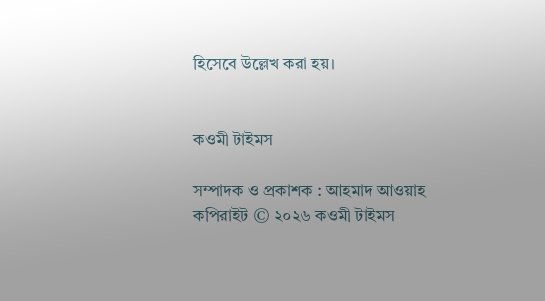হিসেবে উল্লেখ করা হয়।


কওমী টাইমস

সম্পাদক ও প্রকাশক : আহমাদ আওয়াহ
কপিরাইট © ২০২৬ কওমী টাইমস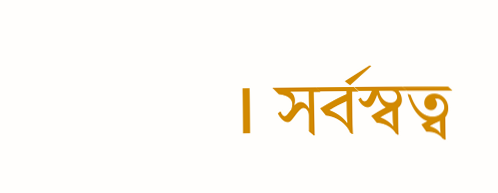। সর্বস্বত্ব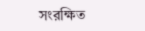সংরক্ষিত